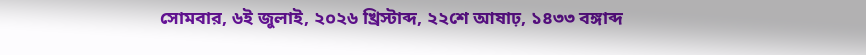সোমবার, ৬ই জুলাই, ২০২৬ খ্রিস্টাব্দ, ২২শে আষাঢ়, ১৪৩৩ বঙ্গাব্দ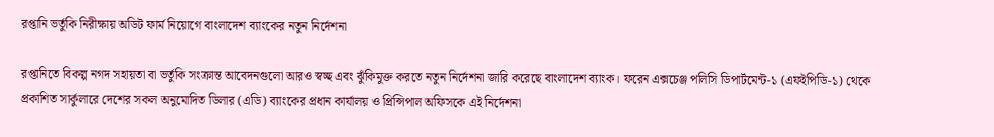রপ্তানি ভর্তুকি নিরীক্ষায় অডিট ফার্ম নিয়োগে বাংলাদেশ ব্যাংকের নতুন নির্দেশনা

রপ্তানিতে বিকল্প নগদ সহায়তা বা ভর্তুকি সংক্রান্ত আবেদনগুলো আরও স্বচ্ছ এবং ঝুঁকিমুক্ত করতে নতুন নির্দেশনা জারি করেছে বাংলাদেশ ব্যাংক। ফরেন এক্সচেঞ্জ পলিসি ডিপার্টমেন্ট-১ (এফইপিডি-১) থেকে প্রকাশিত সার্কুলারে দেশের সকল অনুমোদিত ডিলার (এডি) ব্যাংকের প্রধান কার্যালয় ও প্রিন্সিপাল অফিসকে এই নির্দেশনা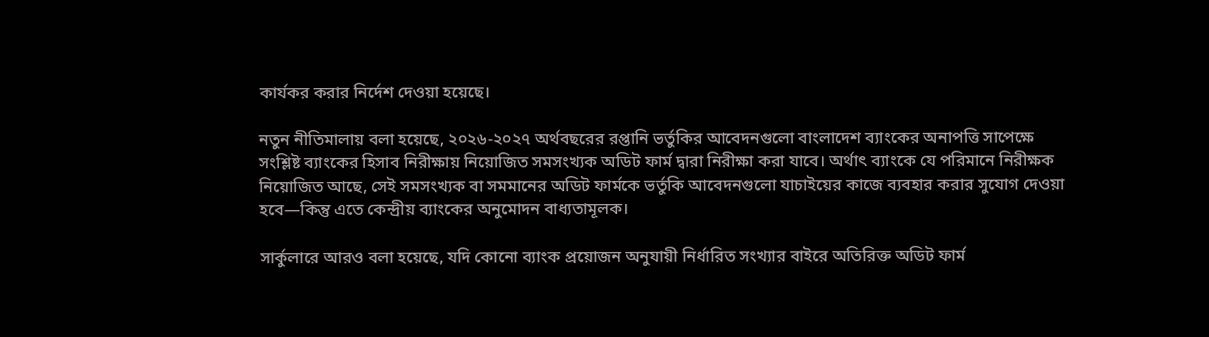কার্যকর করার নির্দেশ দেওয়া হয়েছে।

নতুন নীতিমালায় বলা হয়েছে, ২০২৬-২০২৭ অর্থবছরের রপ্তানি ভর্তুকির আবেদনগুলো বাংলাদেশ ব্যাংকের অনাপত্তি সাপেক্ষে সংশ্লিষ্ট ব্যাংকের হিসাব নিরীক্ষায় নিয়োজিত সমসংখ্যক অডিট ফার্ম দ্বারা নিরীক্ষা করা যাবে। অর্থাৎ ব্যাংকে যে পরিমানে নিরীক্ষক নিয়োজিত আছে, সেই সমসংখ্যক বা সমমানের অডিট ফার্মকে ভর্তুকি আবেদনগুলো যাচাইয়ের কাজে ব্যবহার করার সুযোগ দেওয়া হবে—কিন্তু এতে কেন্দ্রীয় ব্যাংকের অনুমোদন বাধ্যতামূলক।

সার্কুলারে আরও বলা হয়েছে, যদি কোনো ব্যাংক প্রয়োজন অনুযায়ী নির্ধারিত সংখ্যার বাইরে অতিরিক্ত অডিট ফার্ম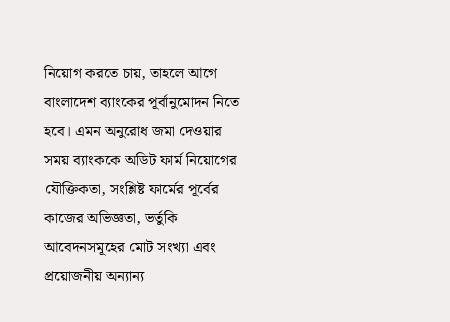নিয়োগ করতে চায়, তাহলে আগে বাংলাদেশ ব্যাংকের পূর্বানুমোদন নিতে হবে। এমন অনুরোধ জমা দেওয়ার সময় ব্যাংককে অডিট ফার্ম নিয়োগের যৌক্তিকতা, সংশ্লিষ্ট ফার্মের পূর্বের কাজের অভিজ্ঞতা, ভর্তুকি আবেদনসমূহের মোট সংখ্যা এবং প্রয়োজনীয় অন্যান্য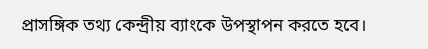প্রাসঙ্গিক তথ্য কেন্দ্রীয় ব্যাংকে উপস্থাপন করতে হবে।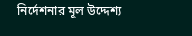নির্দেশনার মূল উদ্দেশ্য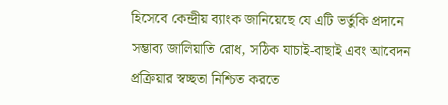হিসেবে কেন্দ্রীয় ব্যাংক জানিয়েছে যে এটি ভর্তুকি প্রদানে সম্ভাব্য জালিয়াতি রোধ, সঠিক যাচাই-বাছাই এবং আবেদন প্রক্রিয়ার স্বচ্ছতা নিশ্চিত করতে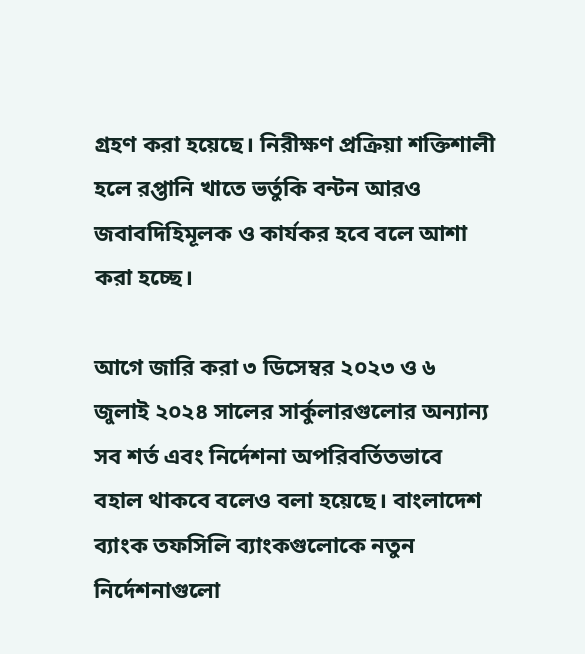গ্রহণ করা হয়েছে। নিরীক্ষণ প্রক্রিয়া শক্তিশালী হলে রপ্তানি খাতে ভর্তুকি বন্টন আরও জবাবদিহিমূলক ও কার্যকর হবে বলে আশা করা হচ্ছে।

আগে জারি করা ৩ ডিসেম্বর ২০২৩ ও ৬ জুলাই ২০২৪ সালের সার্কুলারগুলোর অন্যান্য সব শর্ত এবং নির্দেশনা অপরিবর্তিতভাবে বহাল থাকবে বলেও বলা হয়েছে। বাংলাদেশ ব্যাংক তফসিলি ব্যাংকগুলোকে নতুন নির্দেশনাগুলো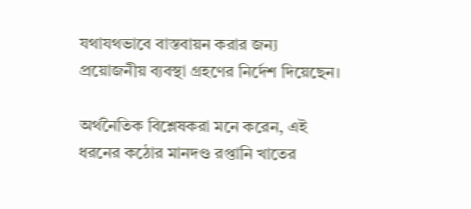যথাযথভাবে বাস্তবায়ন করার জন্য প্রয়োজনীয় ব্যবস্থা গ্রহণের নির্দেশ দিয়েছেন।

অর্থনৈতিক বিশ্লেষকরা মনে করেন, এই ধরনের কঠোর মানদণ্ড রপ্তানি খাতের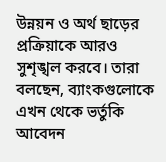উন্নয়ন ও অর্থ ছাড়ের প্রক্রিয়াকে আরও সুশৃঙ্খল করবে। তারা বলছেন, ব্যাংকগুলোকে এখন থেকে ভর্তুকি আবেদন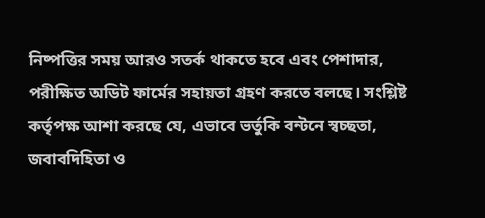নিষ্পত্তির সময় আরও সতর্ক থাকতে হবে এবং পেশাদার, পরীক্ষিত অডিট ফার্মের সহায়তা গ্রহণ করতে বলছে। সংশ্লিষ্ট কর্তৃপক্ষ আশা করছে যে, এভাবে ভর্তুকি বন্টনে স্বচ্ছতা, জবাবদিহিতা ও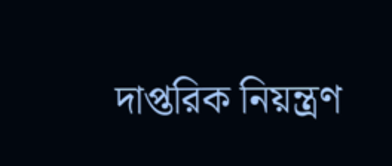দাপ্তরিক নিয়ন্ত্রণ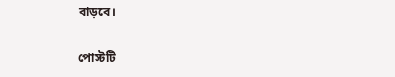বাড়বে।

পোস্টটি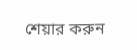শেয়ার করুন